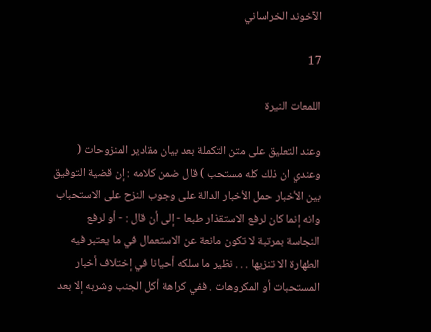الآخوند الخراساني

17

اللمعات النيرة

وعند التعليق على متن التكملة بعد بيان مقادير المنزوحات ( وعندي ان ذلك كله مستحب ) قال ضمن كلامه : إن قضية التوفيق بين الأخبار حمل الأخبار الدالة على وجوب النزح على الاستحباب وانه إنما كان لرفع الاستقذار طبعا - إلى أن قال : - أو لرفع النجاسة بمرتبة لا تكون مانعة عن الاستعمال في ما يعتبر فيه الطهارة الا تنزيها . . . نظير ما سلكه أحيانا في إختلاف أخبار المستحبات أو المكروهات . ففي كراهة أكل الجنب وشربه إلا بعد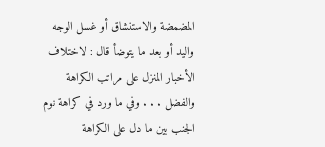المضمضة والاستنشاق أو غسل الوجه واليد أو بعد ما يتوضأ قال : لاختلاف الأخبار المنزل على مراتب الكراهة والفضل . . . وفي ما ورد في كراهة نوم الجنب بين ما دل على الكراهة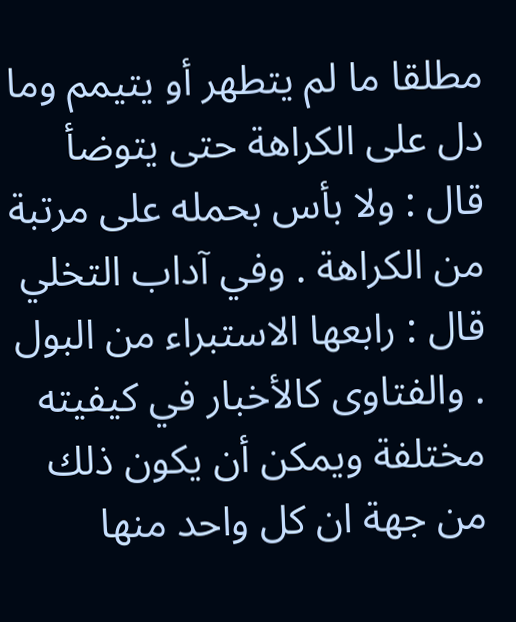مطلقا ما لم يتطهر أو يتيمم وما دل على الكراهة حتى يتوضأ قال : ولا بأس بحمله على مرتبة من الكراهة . وفي آداب التخلي قال : رابعها الاستبراء من البول . والفتاوى كالأخبار في كيفيته مختلفة ويمكن أن يكون ذلك من جهة ان كل واحد منها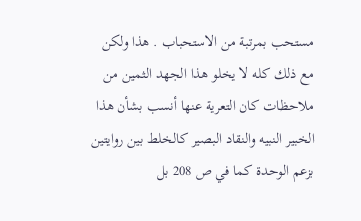مستحب بمرتبة من الاستحباب . هذا ولكن مع ذلك كله لا يخلو هذا الجهد الثمين من ملاحظات كان التعرية عنها أنسب بشأن هذا الخبير النبيه والنقاد البصير كالخلط بين روايتين بزعم الوحدة كما في ص 208 بل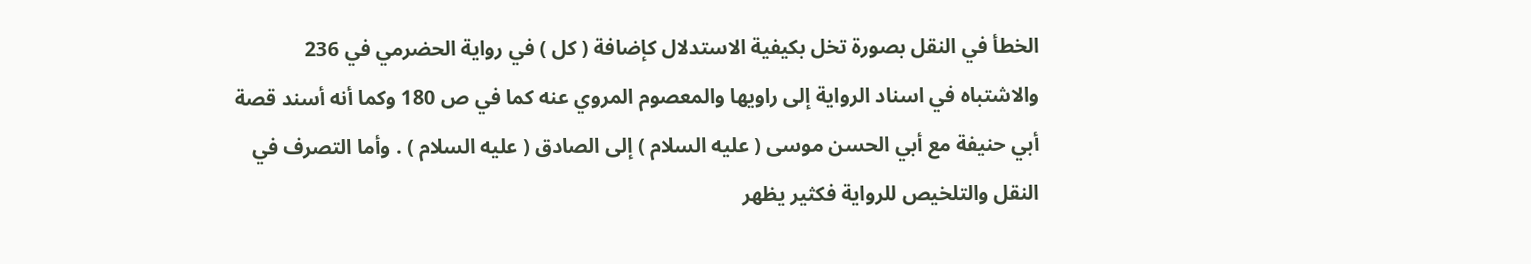الخطأ في النقل بصورة تخل بكيفية الاستدلال كإضافة ( كل ) في رواية الحضرمي في 236 والاشتباه في اسناد الرواية إلى راويها والمعصوم المروي عنه كما في ص 180 وكما أنه أسند قصة أبي حنيفة مع أبي الحسن موسى ( عليه السلام ) إلى الصادق ( عليه السلام ) . وأما التصرف في النقل والتلخيص للرواية فكثير يظهر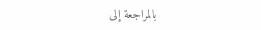بالمراجعة إلى